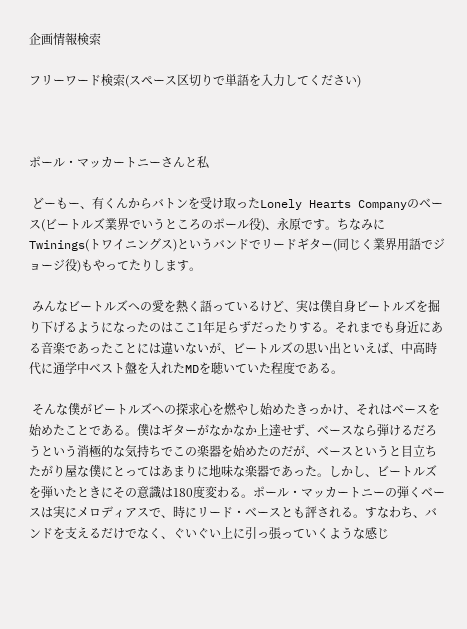企画情報検索

フリーワード検索(スペース区切りで単語を入力してください)



ポール・マッカートニーさんと私

 どーもー、有くんからバトンを受け取ったLonely Hearts Companyのベース(ビートルズ業界でいうところのポール役)、永原です。ちなみにTwinings(トワイニングス)というバンドでリードギター(同じく業界用語でジョージ役)もやってたりします。

 みんなビートルズへの愛を熱く語っているけど、実は僕自身ビートルズを掘り下げるようになったのはここ1年足らずだったりする。それまでも身近にある音楽であったことには違いないが、ビートルズの思い出といえば、中高時代に通学中ベスト盤を入れたMDを聴いていた程度である。

 そんな僕がビートルズへの探求心を燃やし始めたきっかけ、それはベースを始めたことである。僕はギターがなかなか上達せず、ベースなら弾けるだろうという消極的な気持ちでこの楽器を始めたのだが、ベースというと目立ちたがり屋な僕にとってはあまりに地味な楽器であった。しかし、ビートルズを弾いたときにその意識は180度変わる。ポール・マッカートニーの弾くベースは実にメロディアスで、時にリード・ベースとも評される。すなわち、バンドを支えるだけでなく、ぐいぐい上に引っ張っていくような感じ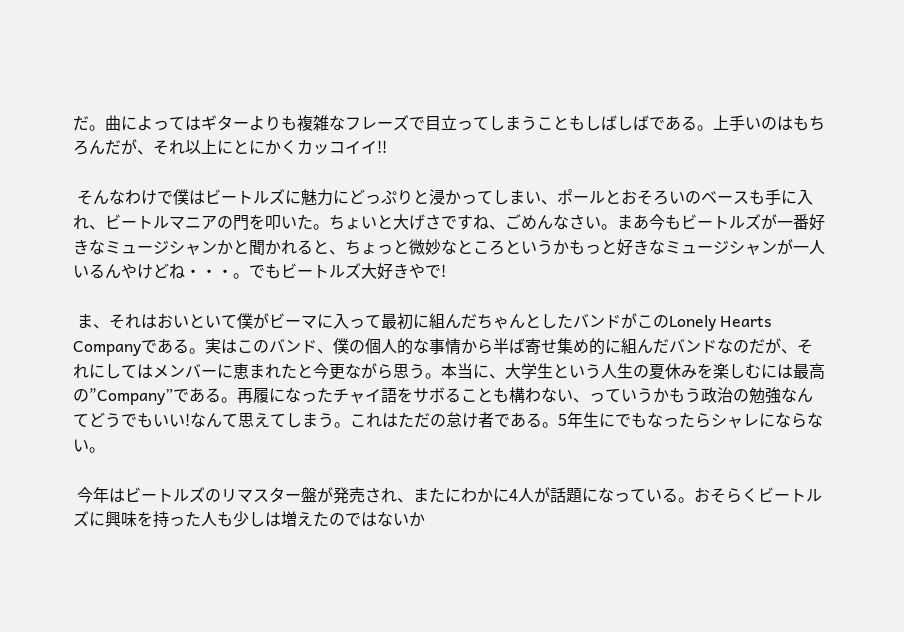だ。曲によってはギターよりも複雑なフレーズで目立ってしまうこともしばしばである。上手いのはもちろんだが、それ以上にとにかくカッコイイ!!

 そんなわけで僕はビートルズに魅力にどっぷりと浸かってしまい、ポールとおそろいのベースも手に入れ、ビートルマニアの門を叩いた。ちょいと大げさですね、ごめんなさい。まあ今もビートルズが一番好きなミュージシャンかと聞かれると、ちょっと微妙なところというかもっと好きなミュージシャンが一人いるんやけどね・・・。でもビートルズ大好きやで!

 ま、それはおいといて僕がビーマに入って最初に組んだちゃんとしたバンドがこのLonely Hearts Companyである。実はこのバンド、僕の個人的な事情から半ば寄せ集め的に組んだバンドなのだが、それにしてはメンバーに恵まれたと今更ながら思う。本当に、大学生という人生の夏休みを楽しむには最高の”Company”である。再履になったチャイ語をサボることも構わない、っていうかもう政治の勉強なんてどうでもいい!なんて思えてしまう。これはただの怠け者である。5年生にでもなったらシャレにならない。

 今年はビートルズのリマスター盤が発売され、またにわかに4人が話題になっている。おそらくビートルズに興味を持った人も少しは増えたのではないか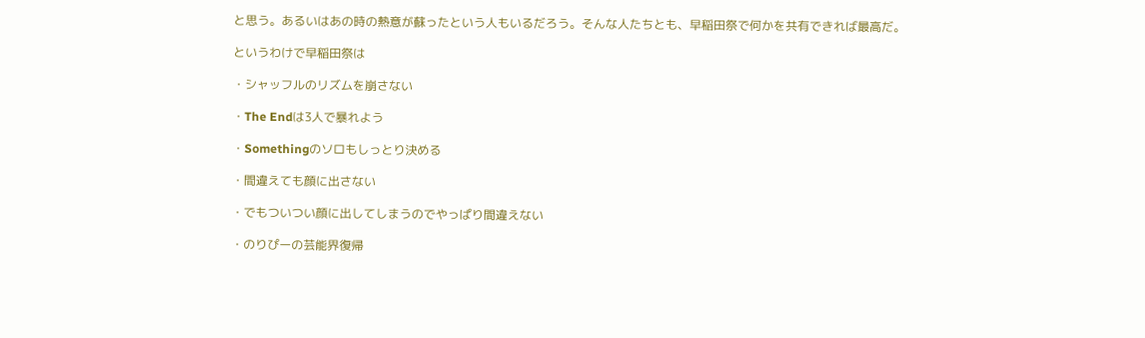と思う。あるいはあの時の熱意が蘇ったという人もいるだろう。そんな人たちとも、早稲田祭で何かを共有できれば最高だ。

というわけで早稲田祭は

・シャッフルのリズムを崩さない

・The Endは3人で暴れよう

・Somethingのソロもしっとり決める

・間違えても顔に出さない

・でもついつい顔に出してしまうのでやっぱり間違えない

・のりぴーの芸能界復帰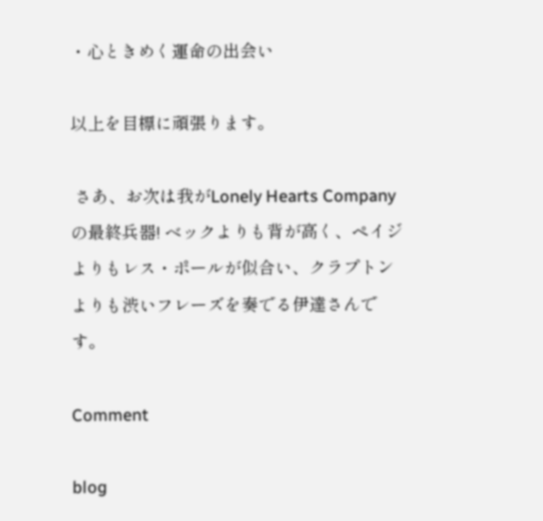・心ときめく運命の出会い

以上を目標に頑張ります。

 さあ、お次は我がLonely Hearts Companyの最終兵器! ベックよりも背が高く、ペイジよりもレス・ポールが似合い、クラプトンよりも渋いフレーズを奏でる伊達さんです。

Comment

blog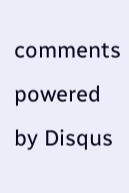comments powered by Disqus